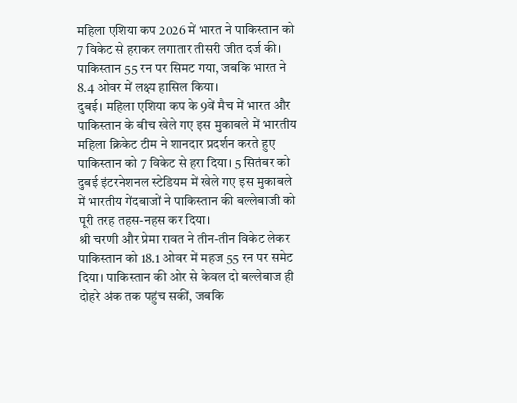महिला एशिया कप 2026 में भारत ने पाकिस्तान को 7 विकेट से हराकर लगातार तीसरी जीत दर्ज की। पाकिस्तान 55 रन पर सिमट गया, जबकि भारत ने 8.4 ओवर में लक्ष्य हासिल किया।
दुबई। महिला एशिया कप के 9वें मैच में भारत और पाकिस्तान के बीच खेले गए इस मुकाबले में भारतीय महिला क्रिकेट टीम ने शानदार प्रदर्शन करते हुए पाकिस्तान को 7 विकेट से हरा दिया। 5 सितंबर को दुबई इंटरनेशनल स्टेडियम में खेले गए इस मुकाबले में भारतीय गेंदबाजों ने पाकिस्तान की बल्लेबाजी को पूरी तरह तहस-नहस कर दिया।
श्री चरणी और प्रेमा रावत ने तीन-तीन विकेट लेकर पाकिस्तान को 18.1 ओवर में महज 55 रन पर समेट दिया। पाकिस्तान की ओर से केवल दो बल्लेबाज ही दोहरे अंक तक पहुंच सकीं, जबकि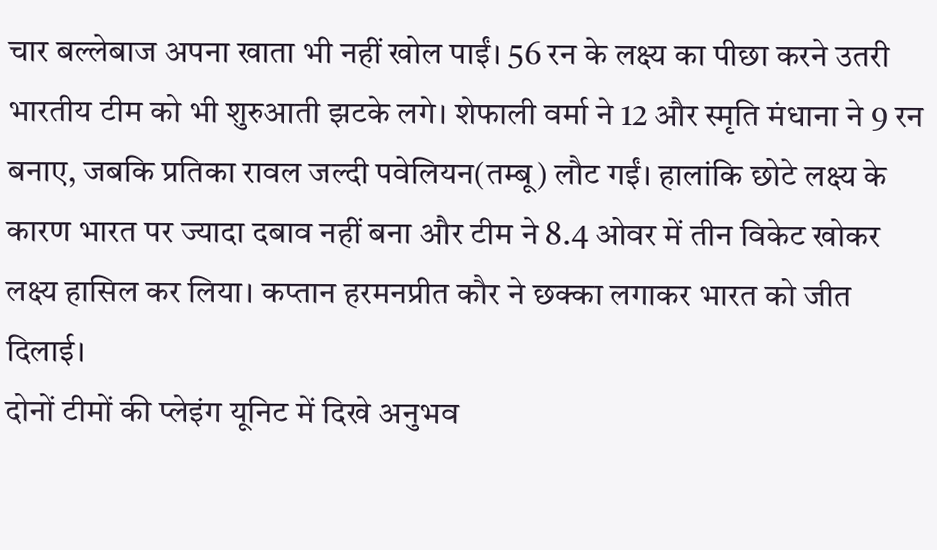चार बल्लेबाज अपना खाता भी नहीं खोल पाईं। 56 रन के लक्ष्य का पीछा करने उतरी भारतीय टीम को भी शुरुआती झटके लगे। शेफाली वर्मा ने 12 और स्मृति मंधाना ने 9 रन बनाए, जबकि प्रतिका रावल जल्दी पवेलियन(तम्बू) लौट गईं। हालांकि छोटे लक्ष्य के कारण भारत पर ज्यादा दबाव नहीं बना और टीम ने 8.4 ओवर में तीन विकेट खोकर लक्ष्य हासिल कर लिया। कप्तान हरमनप्रीत कौर ने छक्का लगाकर भारत को जीत दिलाई।
दोनों टीमों की प्लेइंग यूनिट में दिखे अनुभव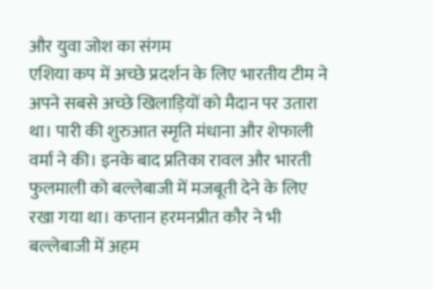और युवा जोश का संगम
एशिया कप में अच्छे प्रदर्शन के लिए भारतीय टीम ने अपने सबसे अच्छे खिलाड़ियों को मैदान पर उतारा था। पारी की शुरुआत स्मृति मंधाना और शेफाली वर्मा ने की। इनके बाद प्रतिका रावल और भारती फुलमाली को बल्लेबाजी में मजबूती देने के लिए रखा गया था। कप्तान हरमनप्रीत कौर ने भी बल्लेबाजी में अहम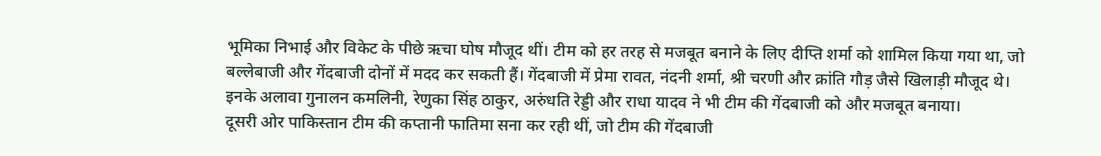भूमिका निभाई और विकेट के पीछे ऋचा घोष मौजूद थीं। टीम को हर तरह से मजबूत बनाने के लिए दीप्ति शर्मा को शामिल किया गया था, जो बल्लेबाजी और गेंदबाजी दोनों में मदद कर सकती हैं। गेंदबाजी में प्रेमा रावत, नंदनी शर्मा, श्री चरणी और क्रांति गौड़ जैसे खिलाड़ी मौजूद थे। इनके अलावा गुनालन कमलिनी, रेणुका सिंह ठाकुर, अरुंधति रेड्डी और राधा यादव ने भी टीम की गेंदबाजी को और मजबूत बनाया।
दूसरी ओर पाकिस्तान टीम की कप्तानी फातिमा सना कर रही थीं, जो टीम की गेंदबाजी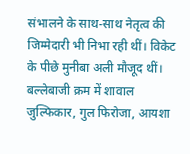संभालने के साथ-साथ नेतृत्व की जिम्मेदारी भी निभा रही थीं। विकेट के पीछे मुनीबा अली मौजूद थीं। बल्लेबाजी क्रम में शावाल जुल्फिकार, गुल फिरोजा, आयशा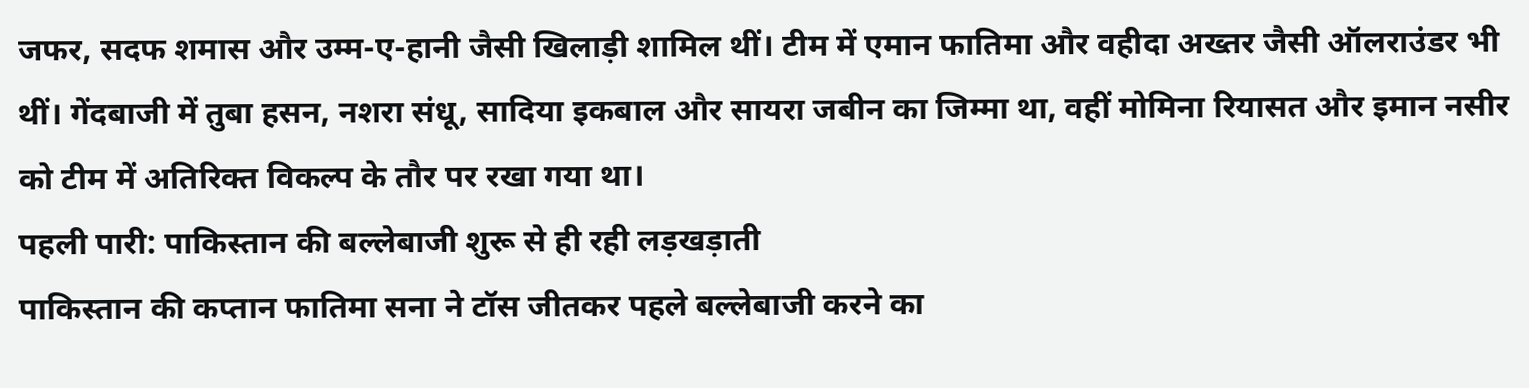जफर, सदफ शमास और उम्म-ए-हानी जैसी खिलाड़ी शामिल थीं। टीम में एमान फातिमा और वहीदा अख्तर जैसी ऑलराउंडर भी थीं। गेंदबाजी में तुबा हसन, नशरा संधू, सादिया इकबाल और सायरा जबीन का जिम्मा था, वहीं मोमिना रियासत और इमान नसीर को टीम में अतिरिक्त विकल्प के तौर पर रखा गया था।
पहली पारी: पाकिस्तान की बल्लेबाजी शुरू से ही रही लड़खड़ाती
पाकिस्तान की कप्तान फातिमा सना ने टॉस जीतकर पहले बल्लेबाजी करने का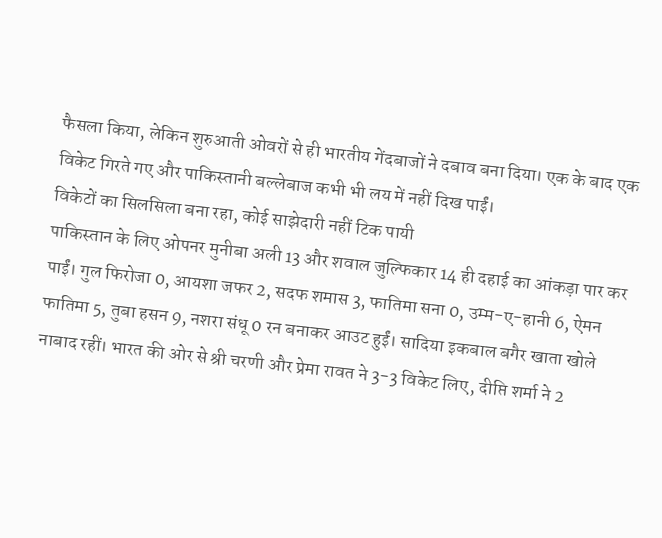फैसला किया, लेकिन शुरुआती ओवरों से ही भारतीय गेंदबाजों ने दबाव बना दिया। एक के बाद एक विकेट गिरते गए और पाकिस्तानी बल्लेबाज कभी भी लय में नहीं दिख पाईं।
विकेटों का सिलसिला बना रहा, कोई साझेदारी नहीं टिक पायी
पाकिस्तान के लिए ओपनर मुनीबा अली 13 और शवाल जुल्फिकार 14 ही दहाई का आंकड़ा पार कर पाईं। गुल फिरोजा 0, आयशा जफर 2, सदफ शमास 3, फातिमा सना 0, उम्म-ए-हानी 6, ऐमन फातिमा 5, तुबा हसन 9, नशरा संधू 0 रन बनाकर आउट हुईं। सादिया इकबाल बगैर खाता खोले नाबाद रहीं। भारत की ओर से श्री चरणी और प्रेमा रावत ने 3-3 विकेट लिए, दीप्ति शर्मा ने 2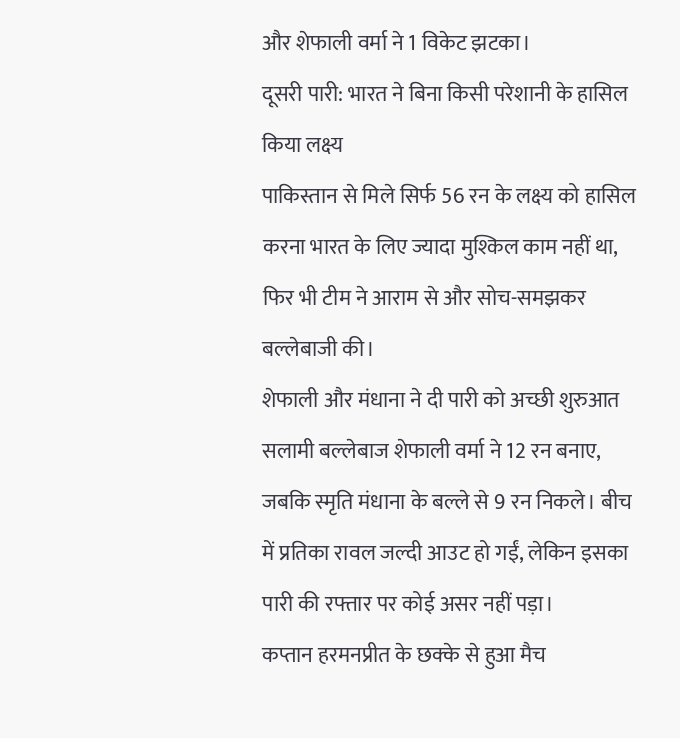और शेफाली वर्मा ने 1 विकेट झटका।
दूसरी पारी: भारत ने बिना किसी परेशानी के हासिल किया लक्ष्य
पाकिस्तान से मिले सिर्फ 56 रन के लक्ष्य को हासिल करना भारत के लिए ज्यादा मुश्किल काम नहीं था, फिर भी टीम ने आराम से और सोच-समझकर बल्लेबाजी की।
शेफाली और मंधाना ने दी पारी को अच्छी शुरुआत
सलामी बल्लेबाज शेफाली वर्मा ने 12 रन बनाए, जबकि स्मृति मंधाना के बल्ले से 9 रन निकले। बीच में प्रतिका रावल जल्दी आउट हो गईं, लेकिन इसका पारी की रफ्तार पर कोई असर नहीं पड़ा।
कप्तान हरमनप्रीत के छक्के से हुआ मैच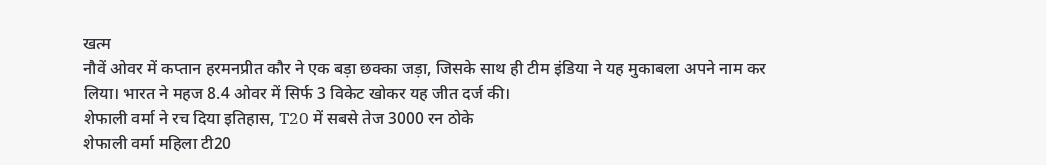खत्म
नौवें ओवर में कप्तान हरमनप्रीत कौर ने एक बड़ा छक्का जड़ा, जिसके साथ ही टीम इंडिया ने यह मुकाबला अपने नाम कर लिया। भारत ने महज 8.4 ओवर में सिर्फ 3 विकेट खोकर यह जीत दर्ज की।
शेफाली वर्मा ने रच दिया इतिहास, T20 में सबसे तेज 3000 रन ठोके
शेफाली वर्मा महिला टी20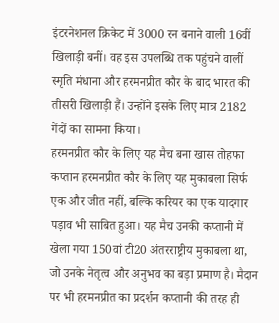इंटरनेशनल क्रिकेट में 3000 रन बनाने वाली 16वीं खिलाड़ी बनीं। वह इस उपलब्धि तक पहुंचने वालीं स्मृति मंधाना और हरमनप्रीत कौर के बाद भारत की तीसरी खिलाड़ी हैं। उन्होंने इसके लिए मात्र 2182 गेंदों का सामना किया।
हरमनप्रीत कौर के लिए यह मैच बना खास तोहफा
कप्तान हरमनप्रीत कौर के लिए यह मुकाबला सिर्फ एक और जीत नहीं, बल्कि करियर का एक यादगार पड़ाव भी साबित हुआ। यह मैच उनकी कप्तानी में खेला गया 150वां टी20 अंतरराष्ट्रीय मुकाबला था, जो उनके नेतृत्व और अनुभव का बड़ा प्रमाण है। मैदान पर भी हरमनप्रीत का प्रदर्शन कप्तानी की तरह ही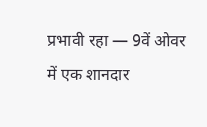प्रभावी रहा — 9वें ओवर में एक शानदार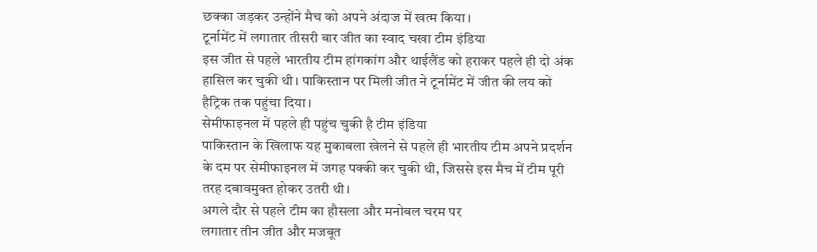छक्का जड़कर उन्होंने मैच को अपने अंदाज में खत्म किया।
टूर्नामेंट में लगातार तीसरी बार जीत का स्वाद चखा टीम इंडिया
इस जीत से पहले भारतीय टीम हांगकांग और थाईलैंड को हराकर पहले ही दो अंक हासिल कर चुकी थी। पाकिस्तान पर मिली जीत ने टूर्नामेंट में जीत की लय को हैट्रिक तक पहुंचा दिया।
सेमीफाइनल में पहले ही पहुंच चुकी है टीम इंडिया
पाकिस्तान के खिलाफ यह मुकाबला खेलने से पहले ही भारतीय टीम अपने प्रदर्शन के दम पर सेमीफाइनल में जगह पक्की कर चुकी थी, जिससे इस मैच में टीम पूरी तरह दबावमुक्त होकर उतरी थी।
अगले दौर से पहले टीम का हौसला और मनोबल चरम पर
लगातार तीन जीत और मजबूत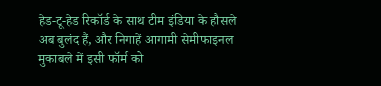हेड-टू-हेड रिकॉर्ड के साथ टीम इंडिया के हौसले अब बुलंद हैं, और निगाहें आगामी सेमीफाइनल मुकाबले में इसी फॉर्म को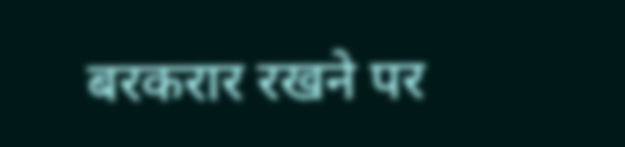बरकरार रखने पर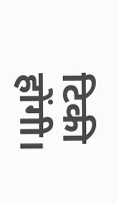टिकी होंगी।